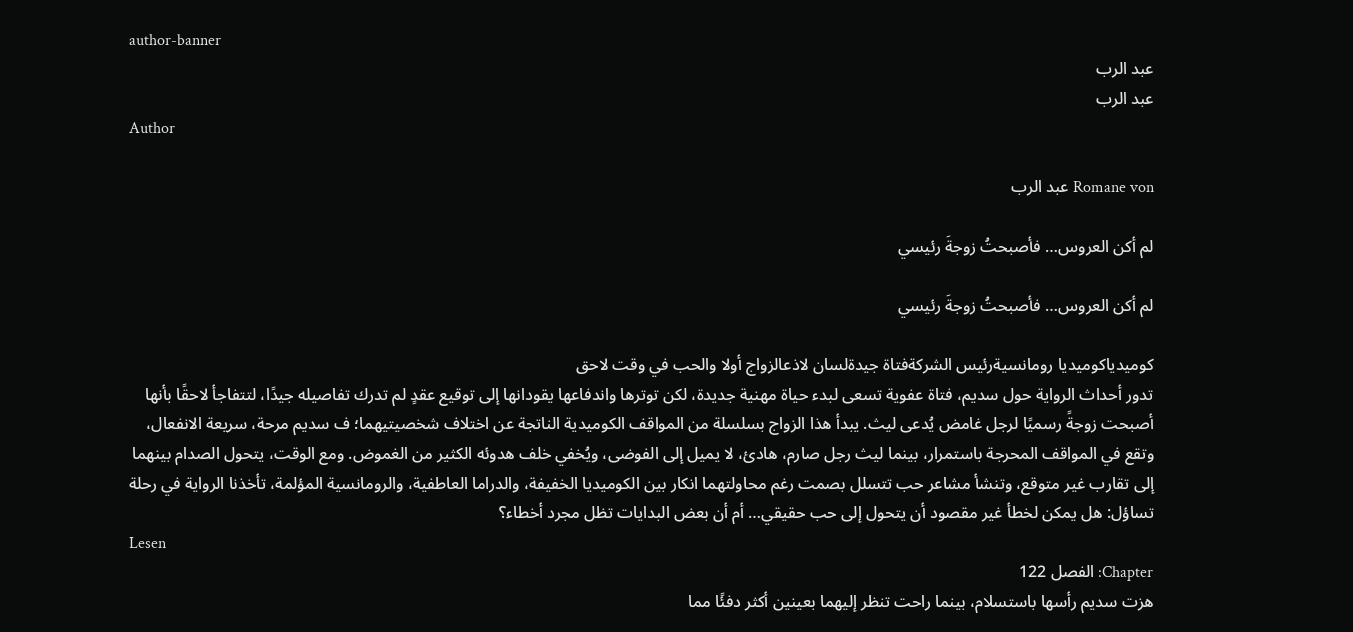author-banner
عبد الرب
عبد الرب
Author

Romane von عبد الرب

لم أكن العروس… فأصبحتُ زوجةَ رئيسي

لم أكن العروس… فأصبحتُ زوجةَ رئيسي

كوميدياكوميديا رومانسيةرئيس الشركةفتاة جيدةلسان لاذعالزواج أولا والحب في وقت لاحق
تدور أحداث الرواية حول سديم، فتاة عفوية تسعى لبدء حياة مهنية جديدة، لكن توترها واندفاعها يقودانها إلى توقيع عقدٍ لم تدرك تفاصيله جيدًا، لتتفاجأ لاحقًا بأنها أصبحت زوجةً رسميًا لرجل غامض يُدعى ليث. يبدأ هذا الزواج بسلسلة من المواقف الكوميدية الناتجة عن اختلاف شخصيتيهما؛ ف سديم مرحة، سريعة الانفعال، وتقع في المواقف المحرجة باستمرار، بينما ليث رجل صارم، هادئ، لا يميل إلى الفوضى، ويُخفي خلف هدوئه الكثير من الغموض. ومع الوقت، يتحول الصدام بينهما إلى تقارب غير متوقع، وتنشأ مشاعر حب تتسلل بصمت رغم محاولتهما انكار بين الكوميديا الخفيفة، والدراما العاطفية، والرومانسية المؤلمة، تأخذنا الرواية في رحلة تساؤل: هل يمكن لخطأ غير مقصود أن يتحول إلى حب حقيقي… أم أن بعض البدايات تظل مجرد أخطاء؟
Lesen
Chapter: الفصل 122
هزت سديم رأسها باستسلام، بينما راحت تنظر إليهما بعينين أكثر دفئًا مما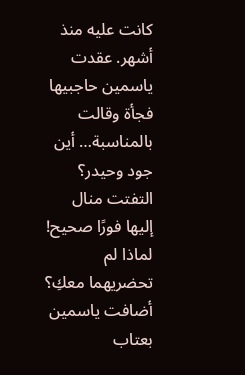كانت عليه منذ أشهر. عقدت ياسمين حاجبيها فجأة وقالت بالمناسبة… أين جود وحيدر؟ التفتت منال إليها فورًا صحيح! لماذا لم تحضريهما معكِ؟ أضافت ياسمين بعتاب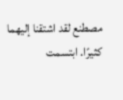مصطنع لقد اشتقنا إليهما كثيرًا. ابتسمت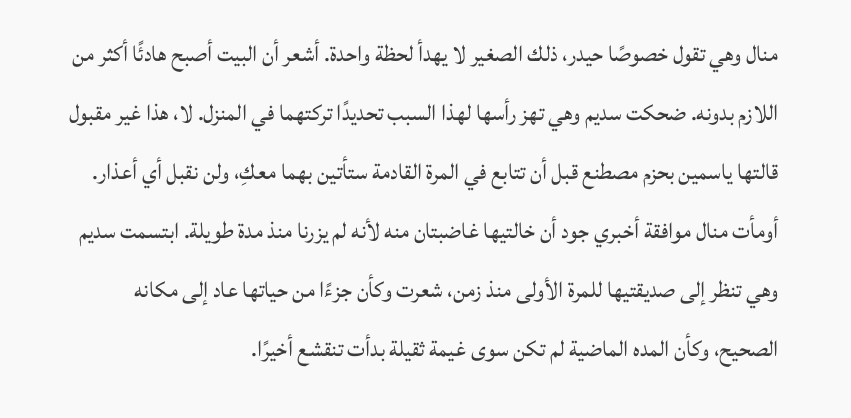منال وهي تقول خصوصًا حيدر، ذلك الصغير لا يهدأ لحظة واحدة. أشعر أن البيت أصبح هادئًا أكثر من اللازم بدونه. ضحكت سديم وهي تهز رأسها لهذا السبب تحديدًا تركتهما في المنزل. لا، هذا غير مقبول قالتها ياسمين بحزم مصطنع قبل أن تتابع في المرة القادمة ستأتين بهما معكِ، ولن نقبل أي أعذار. أومأت منال موافقة أخبري جود أن خالتيها غاضبتان منه لأنه لم يزرنا منذ مدة طويلة. ابتسمت سديم وهي تنظر إلى صديقتيها للمرة الأولى منذ زمن، شعرت وكأن جزءًا من حياتها عاد إلى مكانه الصحيح، وكأن المده الماضية لم تكن سوى غيمة ثقيلة بدأت تنقشع أخيرًا.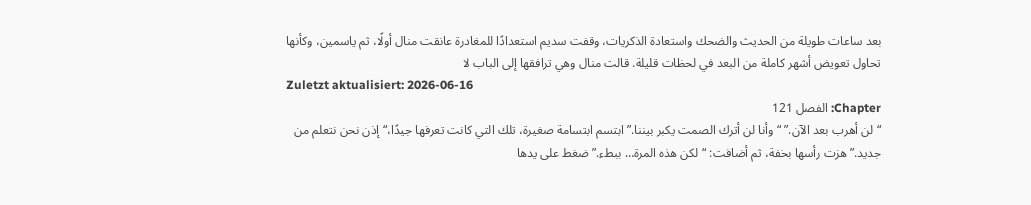بعد ساعات طويلة من الحديث والضحك واستعادة الذكريات، وقفت سديم استعدادًا للمغادرة عانقت منال أولًا، ثم ياسمين، وكأنها تحاول تعويض أشهر كاملة من البعد في لحظات قليلة. قالت منال وهي ترافقها إلى الباب لا
Zuletzt aktualisiert: 2026-06-16
Chapter: الفصل 121
“لن أهرب بعد الآن.” “وأنا لن أترك الصمت يكبر بيننا.” ابتسم ابتسامة صغيرة، تلك التي كانت تعرفها جيدًا،“إذن نحن نتعلم من جديد.” هزت رأسها بخفة، ثم أضافت: “لكن هذه المرة… ببطء.” ضغط على يدها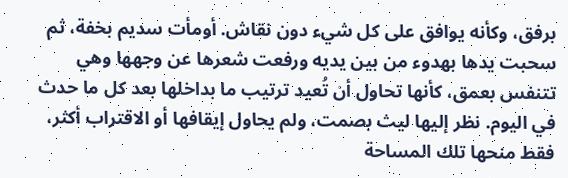برفق، وكأنه يوافق على كل شيء دون نقاش. أومأت سديم بخفة، ثم سحبت يدها بهدوء من بين يديه ورفعت شعرها عن وجهها وهي تتنفس بعمق، كأنها تحاول أن تُعيد ترتيب ما بداخلها بعد كل ما حدث في اليوم. نظر إليها ليث بصمت، ولم يحاول إيقافها أو الاقتراب أكثر، فقط منحها تلك المساحة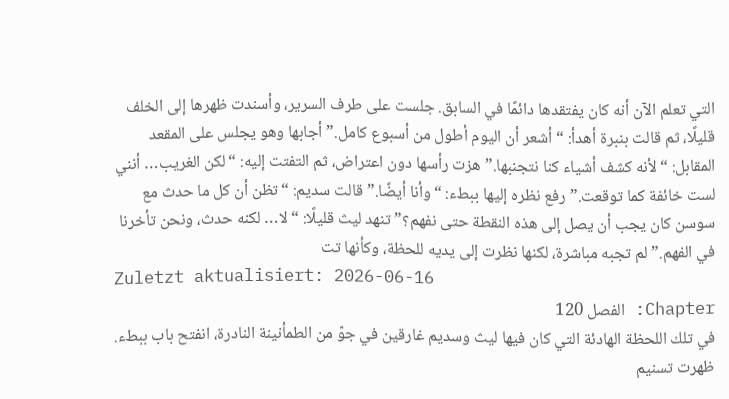التي تعلم الآن أنه كان يفتقدها دائمًا في السابق. جلست على طرف السرير، وأسندت ظهرها إلى الخلف قليلًا، ثم قالت بنبرة أهدأ: “أشعر أن اليوم أطول من أسبوع كامل.” أجابها وهو يجلس على المقعد المقابل: “لأنه كشف أشياء كنا نتجنبها.” هزت رأسها دون اعتراض، ثم التفتت إليه: “لكن الغريب… أنني لست خائفة كما توقعت.” رفع نظره إليها ببطء: “وأنا أيضًا.” قالت سديم: “تظن أن كل ما حدث مع سوسن كان يجب أن يصل إلى هذه النقطة حتى نفهم؟” تنهد ليث قليلًا: “لا… لكنه حدث، ونحن تأخرنا في الفهم.” لم تجبه مباشرة، لكنها نظرت إلى يديه للحظة، وكأنها تت
Zuletzt aktualisiert: 2026-06-16
Chapter: الفصل 120
في تلك اللحظة الهادئة التي كان فيها ليث وسديم غارقين في جوّ من الطمأنينة النادرة، انفتح باب ببطء. ظهرت تسنيم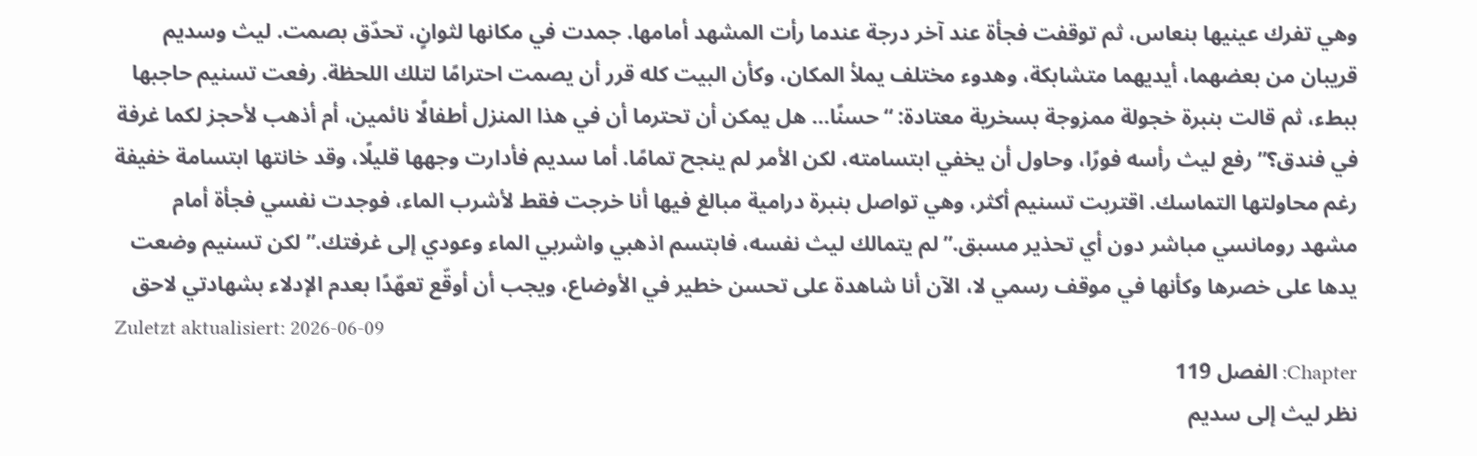وهي تفرك عينيها بنعاس، ثم توقفت فجأة عند آخر درجة عندما رأت المشهد أمامها. جمدت في مكانها لثوانٍ، تحدّق بصمت. ليث وسديم قريبان من بعضهما، أيديهما متشابكة، وهدوء مختلف يملأ المكان، وكأن البيت كله قرر أن يصمت احترامًا لتلك اللحظة. رفعت تسنيم حاجبها ببطء، ثم قالت بنبرة خجولة ممزوجة بسخرية معتادة: “حسنًا… هل يمكن أن تحترما أن في هذا المنزل أطفالًا نائمين، أم أذهب لأحجز لكما غرفة في فندق؟” رفع ليث رأسه فورًا، وحاول أن يخفي ابتسامته، لكن الأمر لم ينجح تمامًا. أما سديم فأدارت وجهها قليلًا، وقد خانتها ابتسامة خفيفة رغم محاولتها التماسك. اقتربت تسنيم أكثر، وهي تواصل بنبرة درامية مبالغ فيها أنا خرجت فقط لأشرب الماء، فوجدت نفسي فجأة أمام مشهد رومانسي مباشر دون أي تحذير مسبق.” لم يتمالك ليث نفسه، فابتسم اذهبي واشربي الماء وعودي إلى غرفتك.” لكن تسنيم وضعت يدها على خصرها وكأنها في موقف رسمي لا، الآن أنا شاهدة على تحسن خطير في الأوضاع، ويجب أن أوقّع تعهّدًا بعدم الإدلاء بشهادتي لاحق
Zuletzt aktualisiert: 2026-06-09
Chapter: الفصل 119
نظر ليث إلى سديم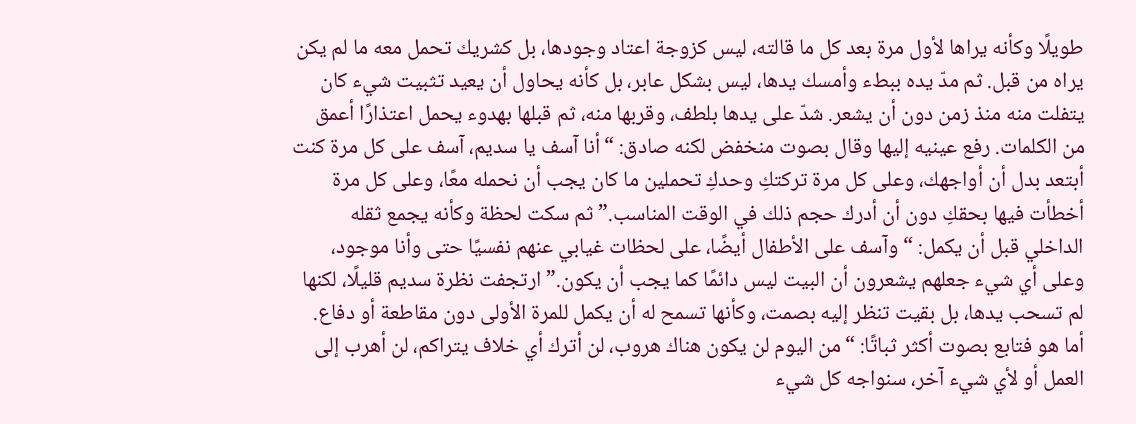طويلًا وكأنه يراها لأول مرة بعد كل ما قالته، ليس كزوجة اعتاد وجودها، بل كشريك تحمل معه ما لم يكن يراه من قبل. ثم مدّ يده ببطء وأمسك يدها، ليس بشكل عابر، بل كأنه يحاول أن يعيد تثبيت شيء كان يتفلت منه منذ زمن دون أن يشعر. شدّ على يدها بلطف، وقربها منه، ثم قبلها بهدوء يحمل اعتذارًا أعمق من الكلمات. رفع عينيه إليها وقال بصوت منخفض لكنه صادق: “أنا آسف يا سديم، آسف على كل مرة كنت أبتعد بدل أن أواجهك، وعلى كل مرة تركتكِ وحدكِ تحملين ما كان يجب أن نحمله معًا، وعلى كل مرة أخطأت فيها بحقكِ دون أن أدرك حجم ذلك في الوقت المناسب.” ثم سكت لحظة وكأنه يجمع ثقله الداخلي قبل أن يكمل: “وآسف على الأطفال أيضًا، على لحظات غيابي عنهم نفسيًا حتى وأنا موجود، وعلى أي شيء جعلهم يشعرون أن البيت ليس دائمًا كما يجب أن يكون.” ارتجفت نظرة سديم قليلًا، لكنها لم تسحب يدها، بل بقيت تنظر إليه بصمت، وكأنها تسمح له أن يكمل للمرة الأولى دون مقاطعة أو دفاع. أما هو فتابع بصوت أكثر ثباتًا: “من اليوم لن يكون هناك هروب، لن أترك أي خلاف يتراكم، لن أهرب إلى العمل أو لأي شيء آخر، سنواجه كل شيء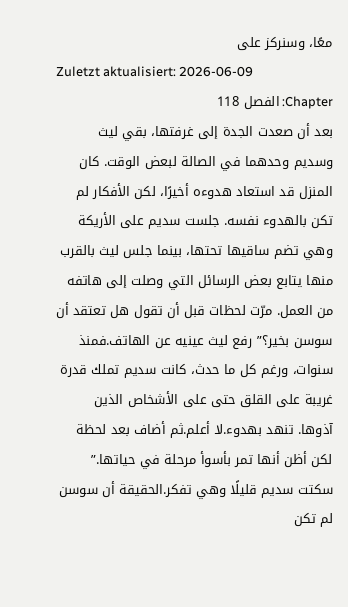معًا، وسنركز على
Zuletzt aktualisiert: 2026-06-09
Chapter: الفصل 118
بعد أن صعدت الجدة إلى غرفتها، بقي ليث وسديم وحدهما في الصالة لبعض الوقت. كان المنزل قد استعاد هدوءه أخيرًا، لكن الأفكار لم تكن بالهدوء نفسه. جلست سديم على الأريكة وهي تضم ساقيها تحتها، بينما جلس ليث بالقرب منها يتابع بعض الرسائل التي وصلت إلى هاتفه من العمل. مرّت لحظات قبل أن تقول هل تعتقد أن سوسن بخير؟” رفع ليث عينيه عن الهاتف.فمنذ سنوات، ورغم كل ما حدث، كانت سديم تملك قدرة غريبة على القلق حتى على الأشخاص الذين آذوها. تنهد بهدوء.لا أعلم.ثم أضاف بعد لحظة لكن أظن أنها تمر بأسوأ مرحلة في حياتها.” سكتت سديم قليلًا وهي تفكر.الحقيقة أن سوسن لم تكن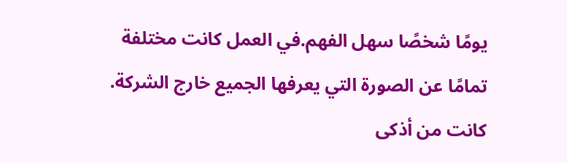يومًا شخصًا سهل الفهم.في العمل كانت مختلفة تمامًا عن الصورة التي يعرفها الجميع خارج الشركة. كانت من أذكى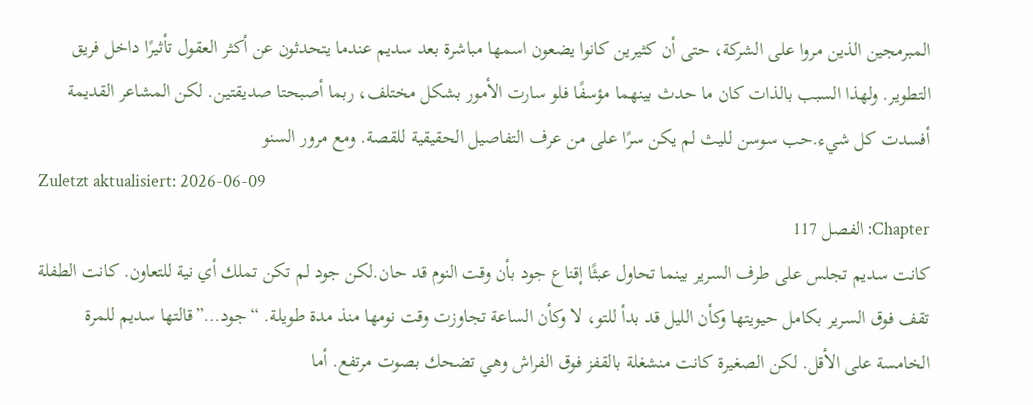المبرمجين الذين مروا على الشركة، حتى أن كثيرين كانوا يضعون اسمها مباشرة بعد سديم عندما يتحدثون عن أكثر العقول تأثيرًا داخل فريق التطوير. ولهذا السبب بالذات كان ما حدث بينهما مؤسفًا فلو سارت الأمور بشكل مختلف، ربما أصبحتا صديقتين. لكن المشاعر القديمة أفسدت كل شيء.حب سوسن لليث لم يكن سرًا على من عرف التفاصيل الحقيقية للقصة. ومع مرور السنو
Zuletzt aktualisiert: 2026-06-09
Chapter: الفصل 117
كانت سديم تجلس على طرف السرير بينما تحاول عبثًا إقناع جود بأن وقت النوم قد حان.لكن جود لم تكن تملك أي نية للتعاون. كانت الطفلة تقف فوق السرير بكامل حيويتها وكأن الليل قد بدأ للتو، لا وكأن الساعة تجاوزت وقت نومها منذ مدة طويلة. “جود…”قالتها سديم للمرة الخامسة على الأقل. لكن الصغيرة كانت منشغلة بالقفز فوق الفراش وهي تضحك بصوت مرتفع. أما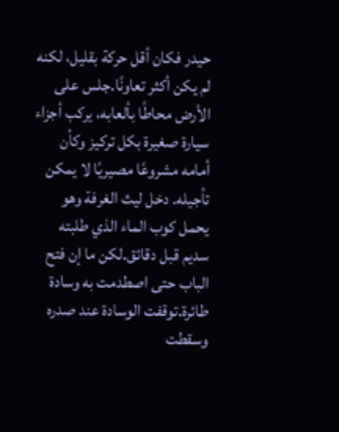حيدر فكان أقل حركة بقليل، لكنه لم يكن أكثر تعاونًا.جلس على الأرض محاطًا بألعابه، يركب أجزاء سيارة صغيرة بكل تركيز وكأن أمامه مشروعًا مصيريًا لا يمكن تأجيله. دخل ليث الغرفة وهو يحمل كوب الماء الذي طلبته سديم قبل دقائق.لكن ما إن فتح الباب حتى اصطدمت به وسادة طائرة.توقفت الوسادة عند صدره وسقطت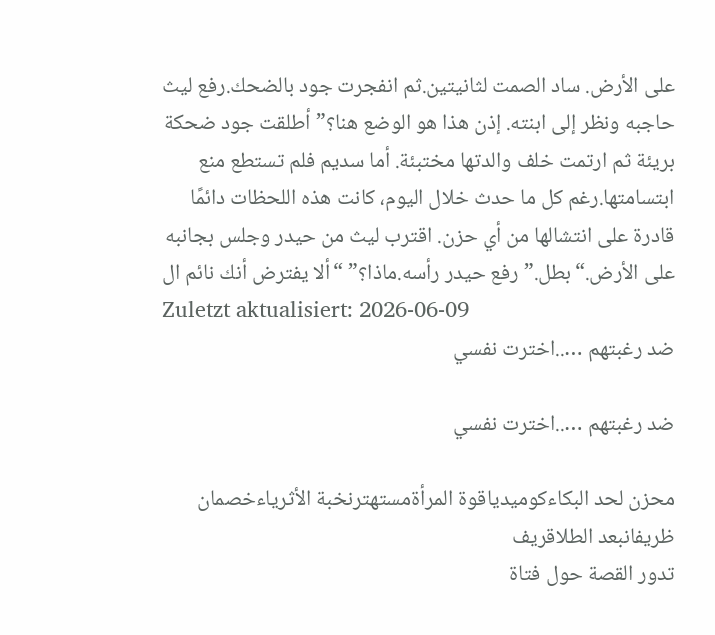على الأرض. ساد الصمت لثانيتين.ثم انفجرت جود بالضحك.رفع ليث حاجبه ونظر إلى ابنته. إذن هذا هو الوضع هنا؟” أطلقت جود ضحكة بريئة ثم ارتمت خلف والدتها مختبئة. أما سديم فلم تستطع منع ابتسامتها.رغم كل ما حدث خلال اليوم، كانت هذه اللحظات دائمًا قادرة على انتشالها من أي حزن. اقترب ليث من حيدر وجلس بجانبه على الأرض.“بطل.” رفع حيدر رأسه.ماذا؟” “ألا يفترض أنك نائم ال
Zuletzt aktualisiert: 2026-06-09
ضد رغبتهم …..اخترت نفسي

ضد رغبتهم …..اخترت نفسي

محزن لحد البكاءكوميدياقوة المرأةمستهترنخبة الأثرياءخصمان ظريفانبعد الطلاقريف
تدور القصة حول فتاة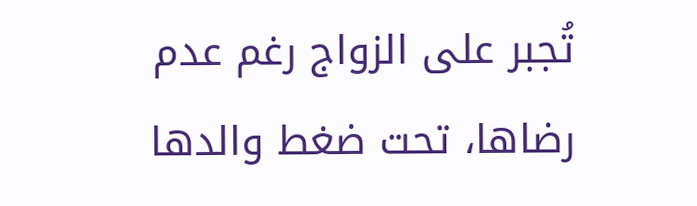تُجبر على الزواج رغم عدم رضاها، تحت ضغط والدها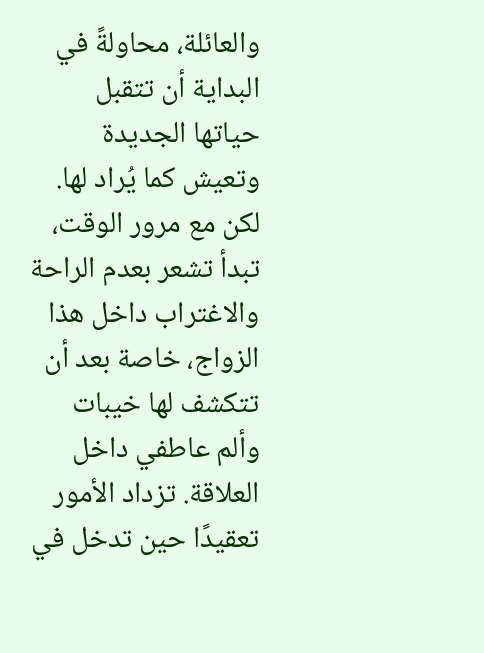والعائلة، محاولةً في البداية أن تتقبل حياتها الجديدة وتعيش كما يُراد لها. لكن مع مرور الوقت، تبدأ تشعر بعدم الراحة والاغتراب داخل هذا الزواج، خاصة بعد أن تتكشف لها خيبات وألم عاطفي داخل العلاقة. تزداد الأمور تعقيدًا حين تدخل في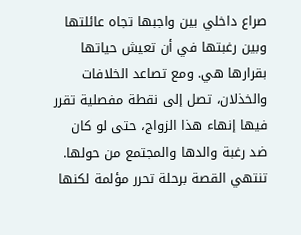صراع داخلي بين واجبها تجاه عائلتها وبين رغبتها في أن تعيش حياتها بقرارها هي. ومع تصاعد الخلافات والخذلان، تصل إلى نقطة مفصلية تقرر فيها إنهاء هذا الزواج، حتى لو كان ضد رغبة والدها والمجتمع من حولها. تنتهي القصة برحلة تحرر مؤلمة لكنها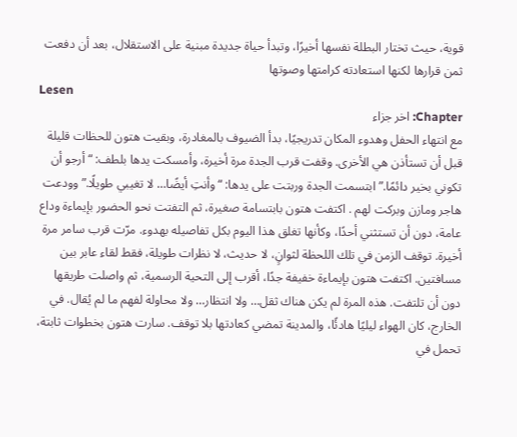قوية، حيث تختار البطلة نفسها أخيرًا، وتبدأ حياة جديدة مبنية على الاستقلال، بعد أن دفعت ثمن قرارها لكنها استعادته كرامتها وصوتها
Lesen
Chapter: اخر جزاء
مع انتهاء الحفل وهدوء المكان تدريجيًا، بدأ الضيوف بالمغادرة، وبقيت هتون للحظات قليلة قبل أن تستأذن هي الأخرى. وقفت قرب الجدة مرة أخيرة، وأمسكت يدها بلطف: “أرجو أن تكوني بخير دائمًا.” ابتسمت الجدة وربتت على يدها: “وأنتِ أيضًا… لا تغيبي طويلًا.” وودعت هاجر ومازن وبركت لهم . اكتفت هتون بابتسامة صغيرة، ثم التفتت نحو الحضور بإيماءة وداع عامة، دون أن تستثني أحدًا، وكأنها تغلق هذا اليوم بكل تفاصيله بهدوء. مرّت قرب سامر مرة أخيرة. توقف الزمن في تلك اللحظة لثوانٍ، لا حديث، لا نظرات طويلة، فقط لقاء عابر بين مسافتين. اكتفت هتون بإيماءة خفيفة جدًا، أقرب إلى التحية الرسمية، ثم واصلت طريقها دون أن تلتفت. هذه المرة لم يكن هناك ثقل… ولا انتظار… ولا محاولة لفهم ما لم يُقال. في الخارج، كان الهواء ليليًا هادئًا، والمدينة تمضي كعادتها بلا توقف. سارت هتون بخطوات ثابتة، تحمل في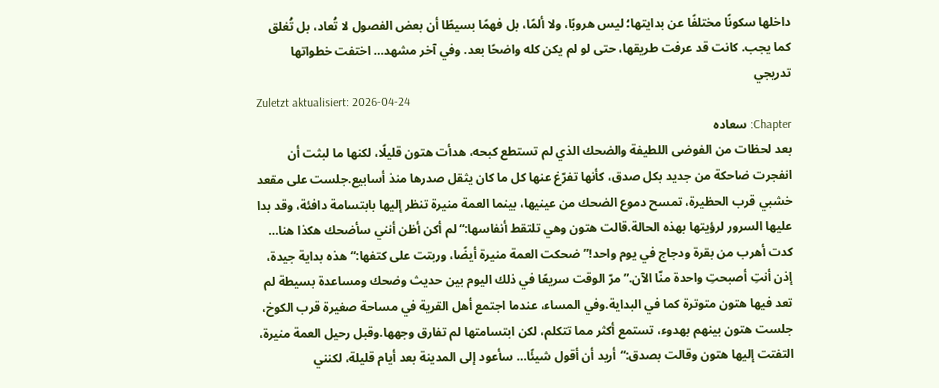داخلها سكونًا مختلفًا عن بدايتها؛ ليس هروبًا، ولا ألمًا، بل فهمًا بسيطًا أن بعض الفصول لا تُعاد، بل تُغلق كما يجب. كانت قد عرفت طريقها، حتى لو لم يكن كله واضحًا بعد. وفي آخر مشهد… اختفت خطواتها تدريجي
Zuletzt aktualisiert: 2026-04-24
Chapter: سعاده
بعد لحظات من الفوضى اللطيفة والضحك الذي لم تستطع كبحه، هدأت هتون قليلًا، لكنها ما لبثت أن انفجرت ضاحكة من جديد بكل صدق، كأنها تفرّغ عنها كل ما كان يثقل صدرها منذ أسابيع.جلست على مقعد خشبي قرب الحظيرة، تمسح دموع الضحك من عينيها، بينما العمة منيرة تنظر إليها بابتسامة دافئة، وقد بدا عليها السرور لرؤيتها بهذه الحالة.قالت هتون وهي تلتقط أنفاسها:“لم أكن أظن أنني سأضحك هكذا هنا… كدت أهرب من بقرة ودجاج في يوم واحد!”ضحكت العمة منيرة أيضًا، وربتت على كتفها:“هذه بداية جيدة، إذن أنتِ أصبحتِ واحدة منّا الآن.”مرّ الوقت سريعًا في ذلك اليوم بين حديث وضحك ومساعدة بسيطة لم تعد فيها هتون متوترة كما في البداية.وفي المساء، عندما اجتمع أهل القرية في مساحة صغيرة قرب الكوخ، جلست هتون بينهم بهدوء، تستمع أكثر مما تتكلم، لكن ابتسامتها لم تفارق وجهها.وقبل رحيل العمة منيرة، التفتت إليها هتون وقالت بصدق:“أريد أن أقول شيئًا… سأعود إلى المدينة بعد أيام قليلة، لكنني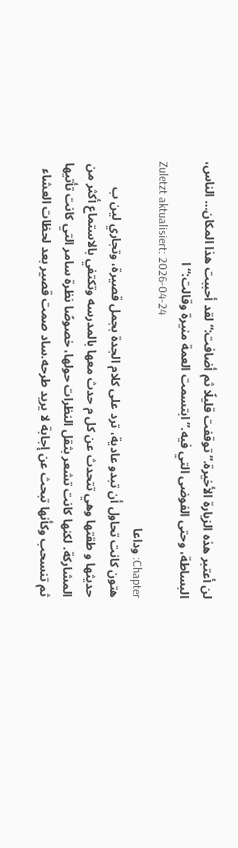لن أعتبر هذه الزيارة الأخيرة.”توقفت قليلًا ثم أضافت:“لقد أحببت هذا المكان… الناس، البساطة، وحتى الفوضى التي فيه.”ابتسمت العمة منيرة وقالت:“ا
Zuletzt aktualisiert: 2026-04-24
Chapter: وداعا
هتون كانت تحاول أن تبدو عادية، ترد على كلام الجدة بجمل قصيرة، وتجاري لين ب حديثها و طقتها وهي تتحدث عن كل م حدث معها بالمدرسه وتكتفي بالاستماع أكثر من المشاركة. لكنها كانت تشعر بثقل النظرات حولها، خصوصًا نظرة سامر التي كانت تأتيها ثم تنسحب وكأنها تبحث عن إجابة لا يريد طرحه.ساد صمت قصير بعد لحظات العشاء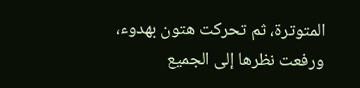المتوترة، ثم تحركت هتون بهدوء، ورفعت نظرها إلى الجميع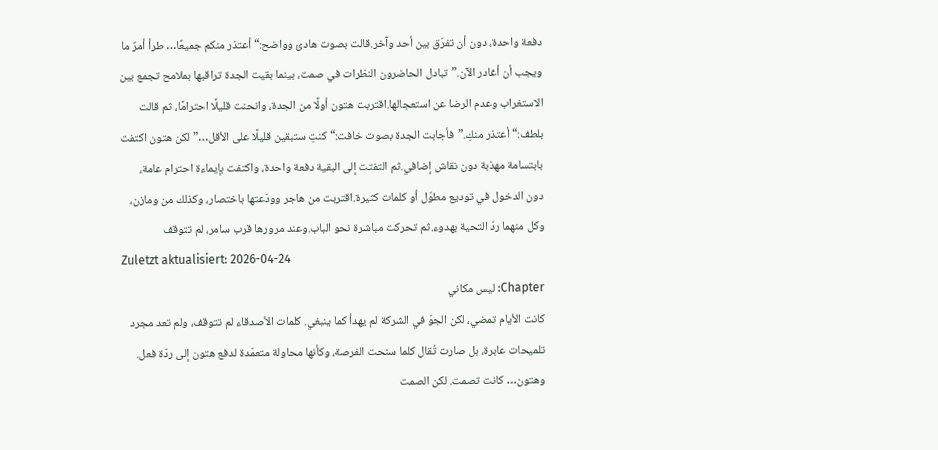دفعة واحدة، دون أن تفرّق بين أحد وآخر.قالت بصوت هادئ وواضح:“أعتذر منكم جميعًا… طرأ أمرٌ ما ويجب أن أغادر الآن.”تبادل الحاضرون النظرات في صمت، بينما بقيت الجدة تراقبها بملامح تجمع بين الاستغراب وعدم الرضا عن استعجالها.اقتربت هتون أولًا من الجدة، وانحنت قليلًا احترامًا، ثم قالت بلطف:“أعتذر منكِ.”فأجابت الجدة بصوت خافت:“كنتِ ستبقين قليلًا على الأقل…”لكن هتون اكتفت بابتسامة مهذبة دون نقاش إضافي.ثم التفتت إلى البقية دفعة واحدة، واكتفت بإيماءة احترام عامة، دون الدخول في توديع مطوّل أو كلمات كثيرة.اقتربت من هاجر وودّعتها باختصار، وكذلك من ومازن، وكل منهما ردّ التحية بهدوء.ثم تحركت مباشرة نحو الباب.وعند مرورها قرب سامر، لم تتوقف
Zuletzt aktualisiert: 2026-04-24
Chapter: ليس مكاني
كانت الأيام تمضي، لكن الجوّ في الشركة لم يهدأ كما ينبغي. كلمات الأصدقاء لم تتوقف، ولم تعد مجرد تلميحات عابرة، بل صارت تُقال كلما سنحت الفرصة، وكأنها محاولة متعمّدة لدفع هتون إلى ردّة فعل. وهتون… كانت تصمت. لكن الصمت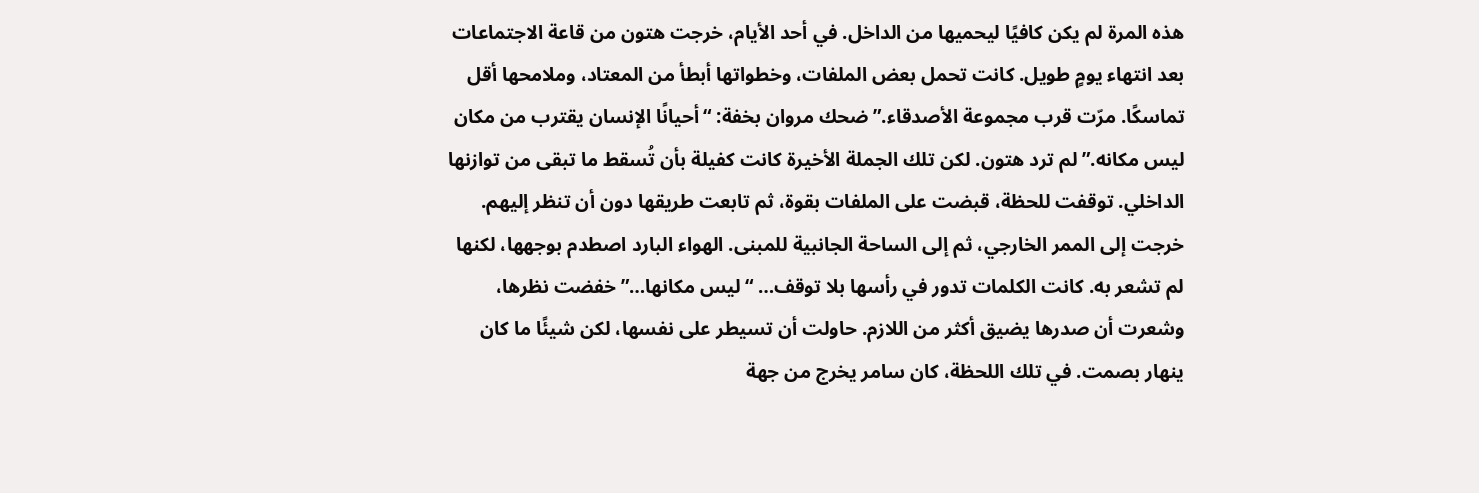هذه المرة لم يكن كافيًا ليحميها من الداخل. في أحد الأيام، خرجت هتون من قاعة الاجتماعات بعد انتهاء يومٍ طويل. كانت تحمل بعض الملفات، وخطواتها أبطأ من المعتاد، وملامحها أقل تماسكًا. مرّت قرب مجموعة الأصدقاء.” ضحك مروان بخفة: “أحيانًا الإنسان يقترب من مكان ليس مكانه.” لم ترد هتون. لكن تلك الجملة الأخيرة كانت كفيلة بأن تُسقط ما تبقى من توازنها الداخلي. توقفت للحظة، قبضت على الملفات بقوة، ثم تابعت طريقها دون أن تنظر إليهم. خرجت إلى الممر الخارجي، ثم إلى الساحة الجانبية للمبنى. الهواء البارد اصطدم بوجهها، لكنها لم تشعر به. كانت الكلمات تدور في رأسها بلا توقف… “ليس مكانها…” خفضت نظرها، وشعرت أن صدرها يضيق أكثر من اللازم. حاولت أن تسيطر على نفسها، لكن شيئًا ما كان ينهار بصمت. في تلك اللحظة، كان سامر يخرج من جهة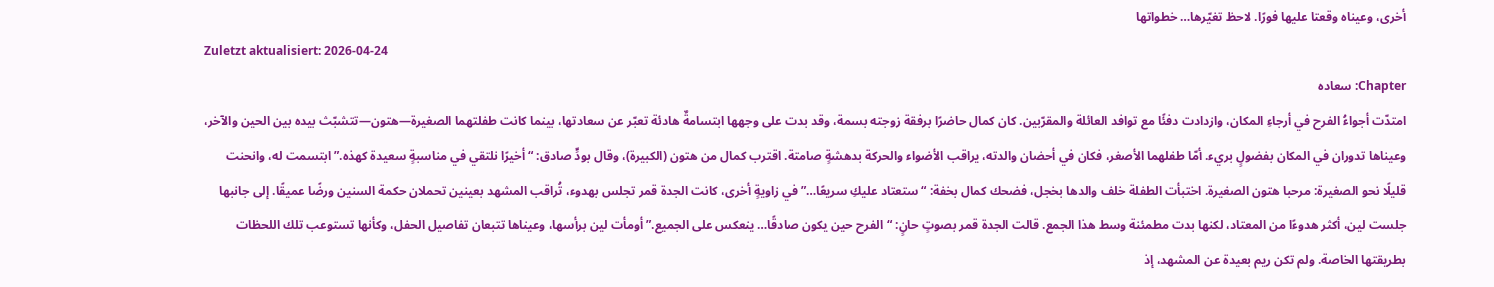أخرى، وعيناه وقعتا عليها فورًا. لاحظ تغيّرها… خطواتها
Zuletzt aktualisiert: 2026-04-24
Chapter: سعاده
امتدّت أجواءُ الفرح في أرجاءِ المكان، وازدادت دفئًا مع توافد العائلة والمقرّبين. كان كمال حاضرًا برفقة زوجته بسمة، وقد بدت على وجهها ابتسامةٌ هادئة تعبّر عن سعادتها، بينما كانت طفلتهما الصغيرة—هتون—تتشبّث بيده بين الحين والآخر، وعيناها تدوران في المكان بفضولٍ بريء. أمّا طفلهما الأصغر، فكان في أحضان والدته، يراقب الأضواء والحركة بدهشةٍ صامتة. اقترب كمال من هتون (الكبيرة)، وقال بودٍّ صادق: “أخيرًا نلتقي في مناسبةٍ سعيدة كهذه.” ابتسمت له، وانحنت قليلًا نحو الصغيرة: مرحبا هتون الصغيرة. اختبأت الطفلة خلف والدها بخجل، فضحك كمال بخفة: “ستعتاد عليكِ سريعًا…” في زاويةٍ أخرى، كانت الجدة قمر تجلس بهدوء، تُراقب المشهد بعينين تحملان حكمة السنين ورضًا عميقًا. إلى جانبها جلست لين، أكثر هدوءًا من المعتاد، لكنها بدت مطمئنة وسط هذا الجمع. قالت الجدة قمر بصوتٍ حانٍ: “الفرح حين يكون صادقًا… ينعكس على الجميع.” أومأت لين برأسها، وعيناها تتبعان تفاصيل الحفل، وكأنها تستوعب تلك اللحظات بطريقتها الخاصة. ولم تكن ريم بعيدة عن المشهد، إذ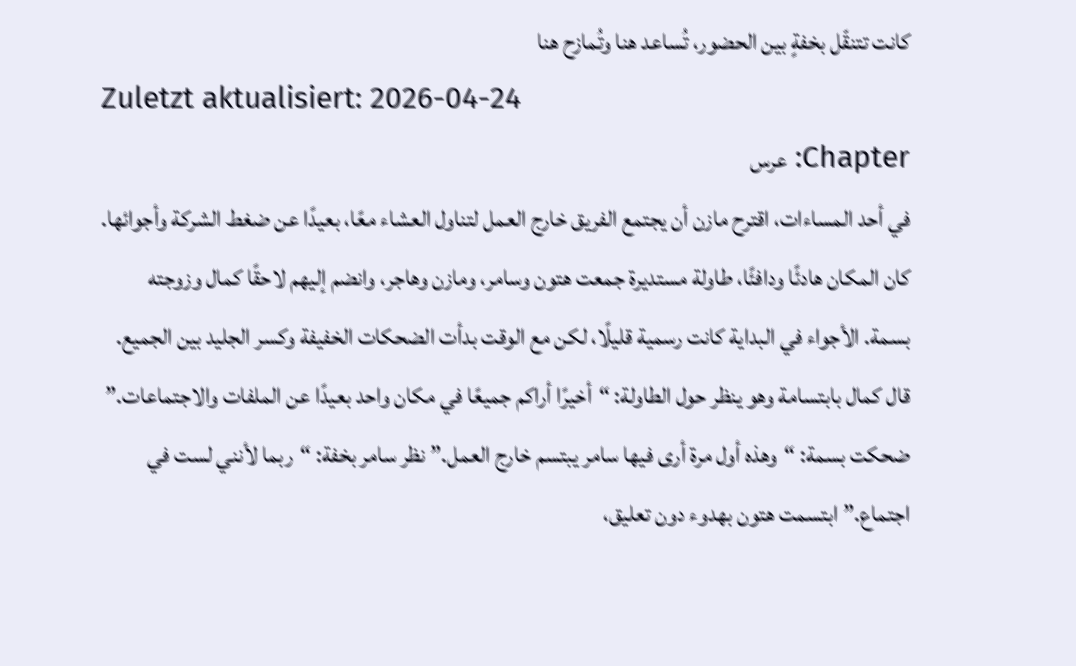كانت تتنقّل بخفةٍ بين الحضور، تُساعد هنا وتُمازح هنا
Zuletzt aktualisiert: 2026-04-24
Chapter: عرس
في أحد المساءات، اقترح مازن أن يجتمع الفريق خارج العمل لتناول العشاء معًا، بعيدًا عن ضغط الشركة وأجوائها. كان المكان هادئًا ودافئًا، طاولة مستديرة جمعت هتون وسامر، ومازن وهاجر، وانضم إليهم لاحقًا كمال وزوجته بسمة. الأجواء في البداية كانت رسمية قليلًا، لكن مع الوقت بدأت الضحكات الخفيفة وكسر الجليد بين الجميع. قال كمال بابتسامة وهو ينظر حول الطاولة: “أخيرًا أراكم جميعًا في مكان واحد بعيدًا عن الملفات والاجتماعات.” ضحكت بسمة: “وهذه أول مرة أرى فيها سامر يبتسم خارج العمل.” نظر سامر بخفة: “ربما لأنني لست في اجتماع.” ابتسمت هتون بهدوء دون تعليق،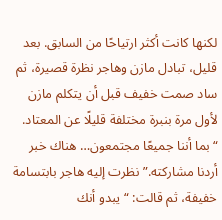لكنها كانت أكثر ارتياحًا من السابق. بعد قليل، تبادل مازن وهاجر نظرة قصيرة، ثم ساد صمت خفيف قبل أن يتكلم مازن لأول مرة بنبرة مختلفة قليلًا عن المعتاد. “بما أننا جميعًا مجتمعون… هناك خبر أردنا مشاركته.” نظرت إليه هاجر بابتسامة خفيفة، ثم قالت: “يبدو أنك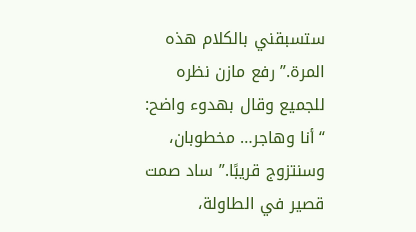ستسبقني بالكلام هذه المرة.” رفع مازن نظره للجميع وقال بهدوء واضح: “أنا وهاجر… مخطوبان، وسنتزوج قريبًا.” ساد صمت قصير في الطاولة،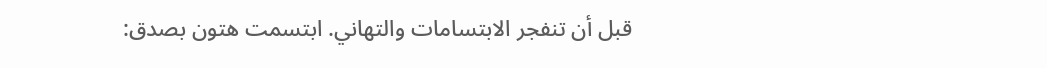قبل أن تنفجر الابتسامات والتهاني. ابتسمت هتون بصدق: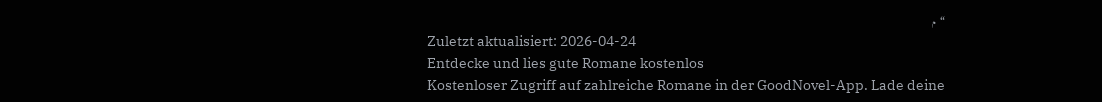“م
Zuletzt aktualisiert: 2026-04-24
Entdecke und lies gute Romane kostenlos
Kostenloser Zugriff auf zahlreiche Romane in der GoodNovel-App. Lade deine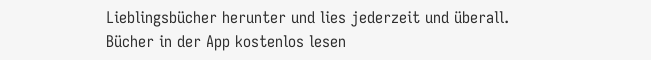Lieblingsbücher herunter und lies jederzeit und überall.
Bücher in der App kostenlos lesen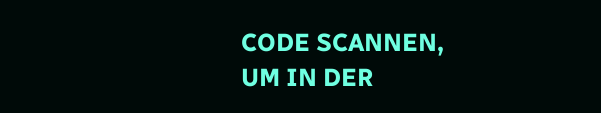CODE SCANNEN, UM IN DER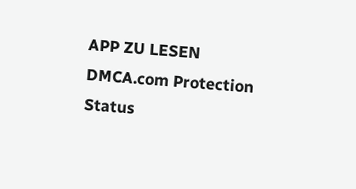APP ZU LESEN
DMCA.com Protection Status